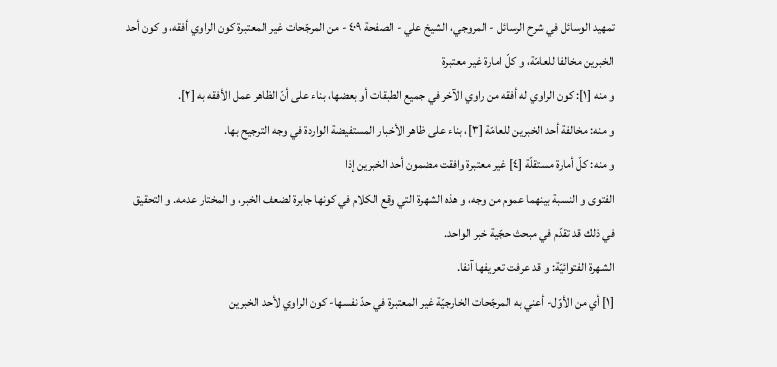تمهيد الوسائل في شرح الرسائل - المروجي، الشيخ علي - الصفحة ٤٠٩ - من المرجّحات غير المعتبرة كون الراوي أفقه، و كون أحد الخبرين مخالفا للعامّة، و كلّ امارة غير معتبرة
و منه [١]: كون الراوي له أفقه من راوي الآخر في جميع الطبقات أو بعضها، بناء على أنّ الظاهر عمل الأفقه به [٢].
و منه: مخالفة أحد الخبرين للعامّة [٣]، بناء على ظاهر الأخبار المستفيضة الواردة في وجه الترجيح بها.
و منه: كلّ أمارة مستقلّة [٤] غير معتبرة وافقت مضمون أحد الخبرين إذا
الفتوى و النسبة بينهما عموم من وجه، و هذه الشهرة التي وقع الكلام في كونها جابرة لضعف الخبر، و المختار عدمه. و التحقيق في ذلك قد تقدّم في مبحث حجّية خبر الواحد.
الشهرة الفتوائيّة: و قد عرفت تعريفها آنفا.
[١] أي من الأوّل- أعني به المرجّحات الخارجيّة غير المعتبرة في حدّ نفسها- كون الراوي لأحد الخبرين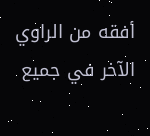أفقه من الراوي الآخر في جميع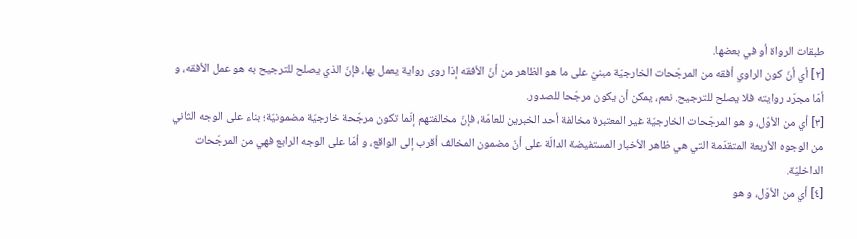طبقات الرواة أو في بعضها.
[٢] أي أنّ كون الراوي أفقه من المرجّحات الخارجيّة مبنيّ على ما هو الظاهر من أنّ الأفقه إذا روى رواية يعمل بها، فإنّ الذي يصلح للترجيح به هو عمل الأفقه، و أمّا مجرّد روايته فلا يصلح للترجيح. نعم، يمكن أن يكون مرجّحا للصدور.
[٣] أي من الأوّل، و هو المرجّحات الخارجيّة غير المعتبرة مخالفة أحد الخبرين للعامّة، فإنّ مخالفتهم إنّما تكون مرجّحة خارجيّة مضمونيّة؛ بناء على الوجه الثاني من الوجوه الأربعة المتقدّمة التي هي ظاهر الأخبار المستفيضة الدالّة على أنّ مضمون المخالف أقرب إلى الواقع، و أمّا على الوجه الرابع فهي من المرجّحات الداخليّة.
[٤] أي من الأوّل، و هو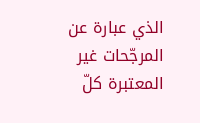الذي عبارة عن المرجّحات غير المعتبرة كلّ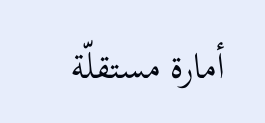أمارة مستقلّة